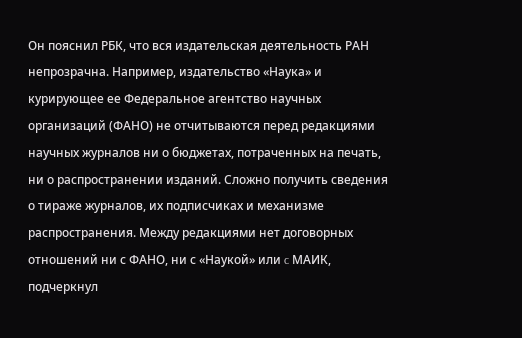Он пояснил РБК, что вся издательская деятельность РАН непрозрачна. Например, издательство «Наука» и курирующее ее Федеральное агентство научных организаций (ФАНО) не отчитываются перед редакциями научных журналов ни о бюджетах, потраченных на печать, ни о распространении изданий. Сложно получить сведения о тираже журналов, их подписчиках и механизме распространения. Между редакциями нет договорных отношений ни с ФАНО, ни с «Наукой» или c МАИК, подчеркнул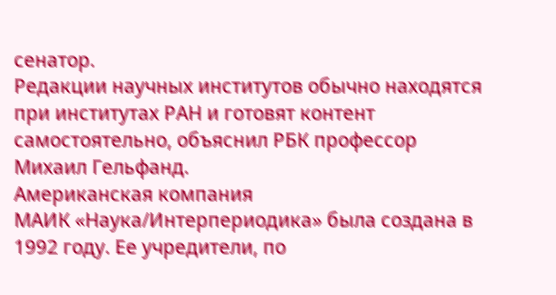сенатор.
Редакции научных институтов обычно находятся при институтах РАН и готовят контент самостоятельно, объяснил РБК профессор Михаил Гельфанд.
Американская компания
МАИК «Наука/Интерпериодика» была создана в 1992 году. Ее учредители, по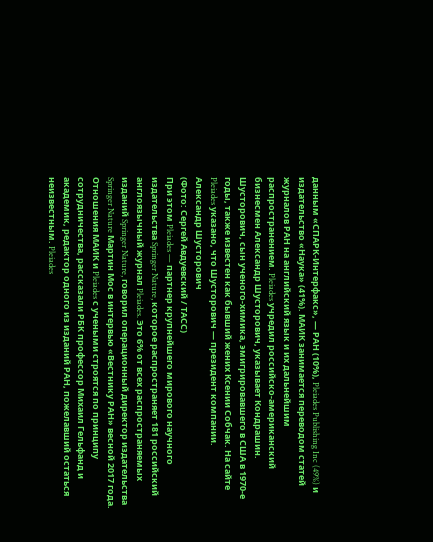данным «СПАРК-Интерфакс», — РАН (10%), Pleiades Publishing Inc (49%) и издательство «Наука» (41%). МАИК занимается переводом статей журналов РАН на английский язык и их дальнейшим распространением. Pleiades учредил российско-американский бизнесмен Александр Шусторович, указывает Кондрашин. Шусторович, сын ученого-химика, эмигрировавшего в США в 1970-е годы, также известен как бывший жених Ксении Собчак. На сайте Pleiades указано, что Шусторович — президент компании.
Александр Шусторович
(Фото: Сергей Авдуевский / ТАСС)
При этом Pleiades — партнер крупнейшего мирового научного издательства Springer Nature, которое распространяет 181 российский англоязычный журнал Pleiades. Это 6% от всех распространяемых изданий Springer Nature, говорил операционный директор издательства Springer Nature Мартин Мос в интервью «Вестнику РАН» весной 2017 года.
Отношения МАИК и Pleiades с учеными строятся по принципу сотрудничества, рассказали РБК профессор Михаил Гельфанд и академик, редактор одного из изданий РАН, пожелавший остаться неизвестным. Pleiades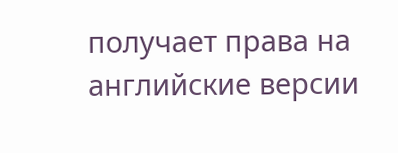получает права на английские версии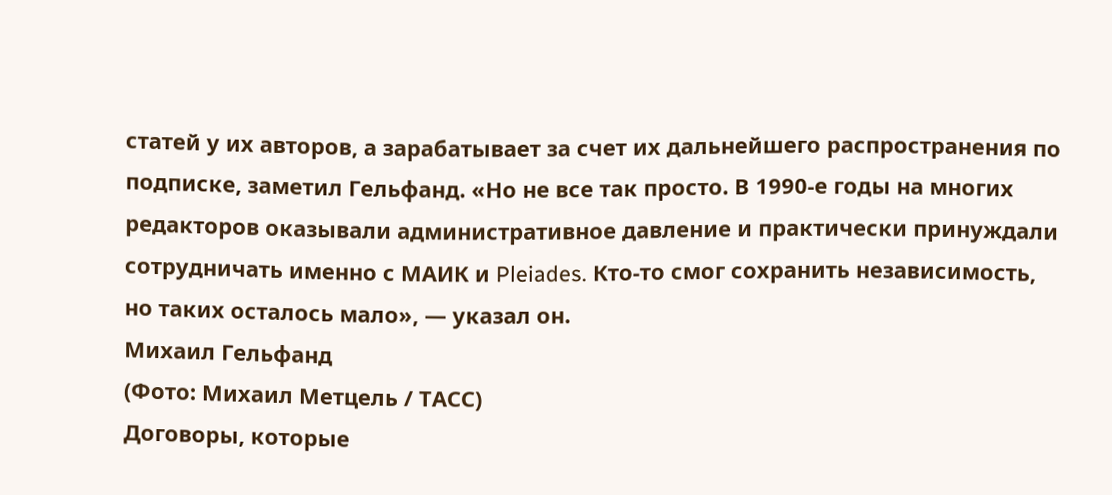статей у их авторов, а зарабатывает за счет их дальнейшего распространения по подписке, заметил Гельфанд. «Но не все так просто. В 1990-е годы на многих редакторов оказывали административное давление и практически принуждали сотрудничать именно с МАИК и Pleiades. Кто-то смог сохранить независимость, но таких осталось мало», — указал он.
Михаил Гельфанд
(Фото: Михаил Метцель / ТАСС)
Договоры, которые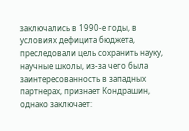заключались в 1990-е годы, в условиях дефицита бюджета, преследовали цель сохранить науку, научные школы, из-за чего была заинтересованность в западных партнерах, признает Кондрашин, однако заключает: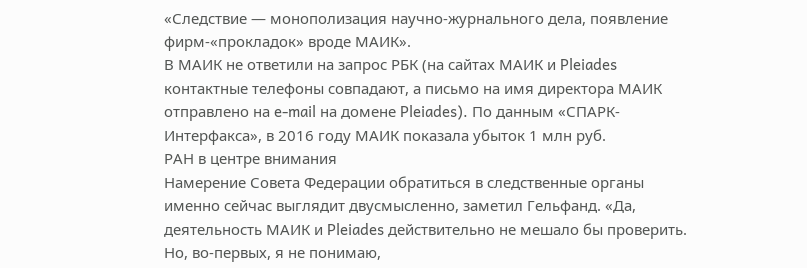«Следствие — монополизация научно-журнального дела, появление фирм-«прокладок» вроде МАИК».
В МАИК не ответили на запрос РБК (на сайтах МАИК и Pleiades контактные телефоны совпадают, а письмо на имя директора МАИК отправлено на e-mail на домене Pleiades). По данным «СПАРК-Интерфакса», в 2016 году МАИК показала убыток 1 млн руб.
РАН в центре внимания
Намерение Совета Федерации обратиться в следственные органы именно сейчас выглядит двусмысленно, заметил Гельфанд. «Да, деятельность МАИК и Pleiades действительно не мешало бы проверить. Но, во-первых, я не понимаю,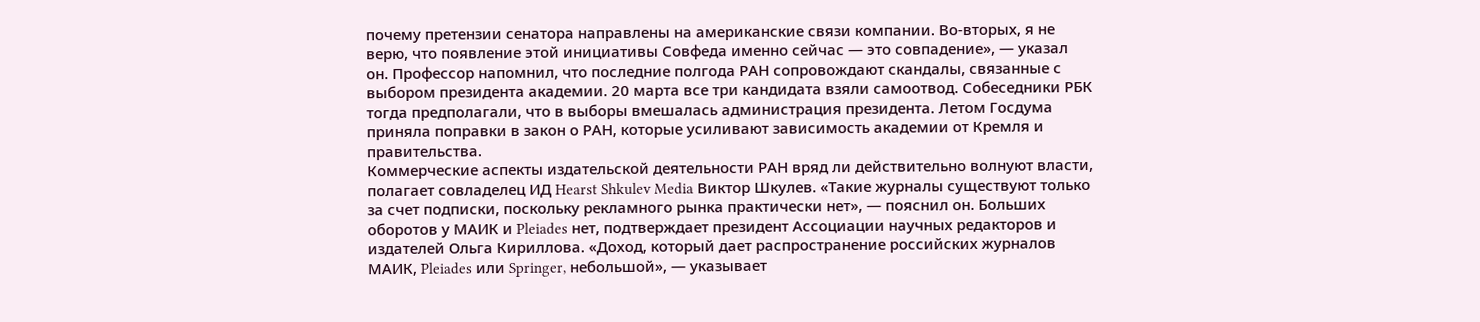почему претензии сенатора направлены на американские связи компании. Во-вторых, я не верю, что появление этой инициативы Совфеда именно сейчас — это совпадение», — указал он. Профессор напомнил, что последние полгода РАН сопровождают скандалы, связанные с выбором президента академии. 20 марта все три кандидата взяли самоотвод. Собеседники РБК тогда предполагали, что в выборы вмешалась администрация президента. Летом Госдума приняла поправки в закон о РАН, которые усиливают зависимость академии от Кремля и правительства.
Коммерческие аспекты издательской деятельности РАН вряд ли действительно волнуют власти, полагает совладелец ИД Hearst Shkulev Media Виктор Шкулев. «Такие журналы существуют только за счет подписки, поскольку рекламного рынка практически нет», — пояснил он. Больших оборотов у МАИК и Pleiades нет, подтверждает президент Ассоциации научных редакторов и издателей Ольга Кириллова. «Доход, который дает распространение российских журналов МАИК, Pleiades или Springer, небольшой», — указывает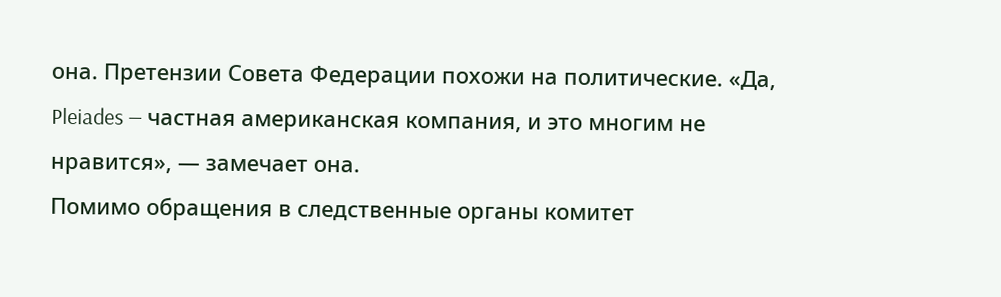она. Претензии Совета Федерации похожи на политические. «Да, Pleiades — частная американская компания, и это многим не нравится», — замечает она.
Помимо обращения в следственные органы комитет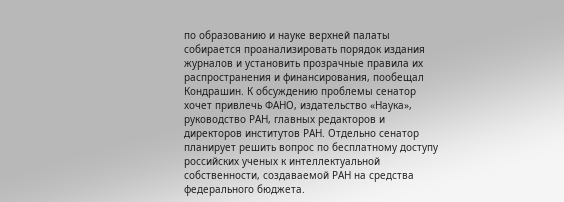по образованию и науке верхней палаты собирается проанализировать порядок издания журналов и установить прозрачные правила их распространения и финансирования, пообещал Кондрашин. К обсуждению проблемы сенатор хочет привлечь ФАНО, издательство «Наука», руководство РАН, главных редакторов и директоров институтов РАН. Отдельно сенатор планирует решить вопрос по бесплатному доступу российских ученых к интеллектуальной собственности, создаваемой РАН на средства федерального бюджета.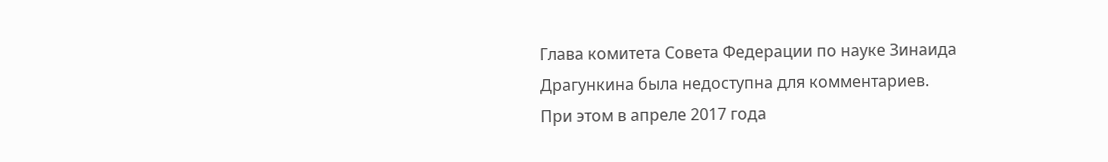Глава комитета Совета Федерации по науке Зинаида Драгункина была недоступна для комментариев.
При этом в апреле 2017 года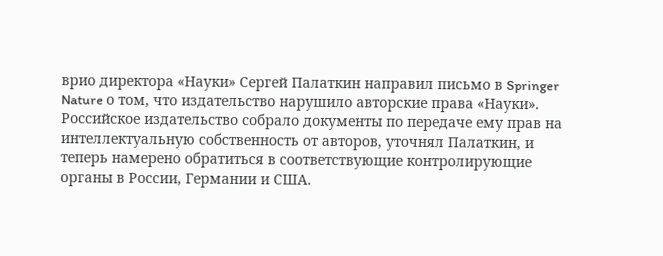врио директора «Науки» Сергей Палаткин направил письмо в Springer Nature о том, что издательство нарушило авторские права «Науки». Российское издательство собрало документы по передаче ему прав на интеллектуальную собственность от авторов, уточнял Палаткин, и теперь намерено обратиться в соответствующие контролирующие органы в России, Германии и США.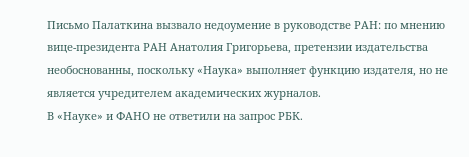Письмо Палаткина вызвало недоумение в руководстве РАН: по мнению вице-президента РАН Анатолия Григорьева, претензии издательства необоснованны, поскольку «Наука» выполняет функцию издателя, но не является учредителем академических журналов.
В «Науке» и ФАНО не ответили на запрос РБК.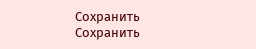Сохранить
Сохранить